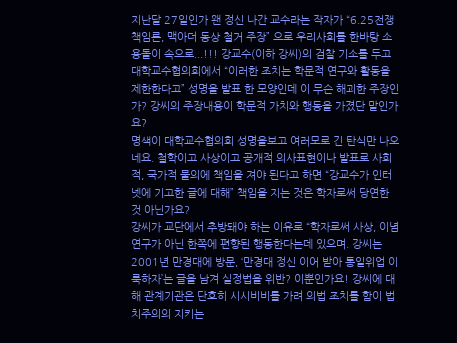지난달 27일인가 왠 정신 나간 교수라는 작자가 “6.25전쟁 책임론, 맥아더 동상 철거 주장” 으로 우리사회를 한바탕 소용돌이 속으로...!!! 강교수(이하 강씨)의 검찰 기소를 두고 대학교수협의회에서 “이러한 조치는 학문적 연구와 활동을 제한한다고” 성명을 발표 한 모양인데 이 무슨 해괴한 주장인가? 강씨의 주장내용이 학문적 가치와 행동을 가졌단 말인가요?
명색이 대학교수협의회 성명을보고 여러모로 긴 탄식만 나오네요. 철학이고 사상이고 공개적 의사표현이나 발표로 사회적, 국가적 물의에 책임을 져야 된다고 하면 “강교수가 인터넷에 기고한 글에 대해” 책임을 지는 것은 학자로써 당연한 것 아닌가요?
강씨가 교단에서 추방돼야 하는 이유로 “학자로써 사상, 이념 연구가 아닌 한쪽에 편향된 행동한다는데 있으며. 강씨는 2001년 만경대에 방문, ‘만경대 정신 이어 받아 통일위업 이룩하자’는 글을 남겨 실정법을 위반? 이뿐인가요! 강씨에 대해 관계기관은 단호히 시시비비를 가려 의법 조치를 함이 법치주의의 지키는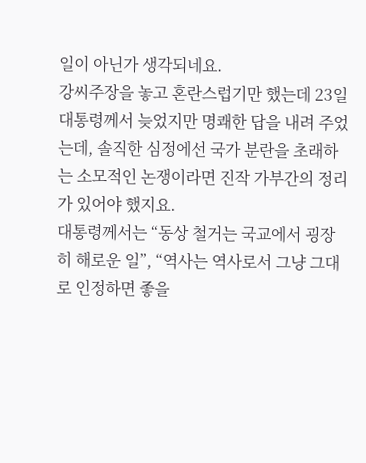일이 아닌가 생각되네요.
강씨주장을 놓고 혼란스럽기만 했는데 23일 대통령께서 늦었지만 명쾌한 답을 내려 주었는데, 솔직한 심정에선 국가 분란을 초래하는 소모적인 논쟁이라면 진작 가부간의 정리가 있어야 했지요.
대통령께서는 “동상 철거는 국교에서 굉장히 해로운 일”, “역사는 역사로서 그냥 그대로 인정하면 좋을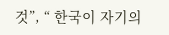것”, “ 한국이 자기의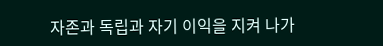자존과 독립과 자기 이익을 지켜 나가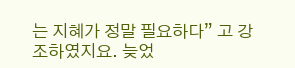는 지혜가 정말 필요하다” 고 강조하였지요. 늦었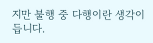지만 불행 중 다행이란 생각이 듭니다.